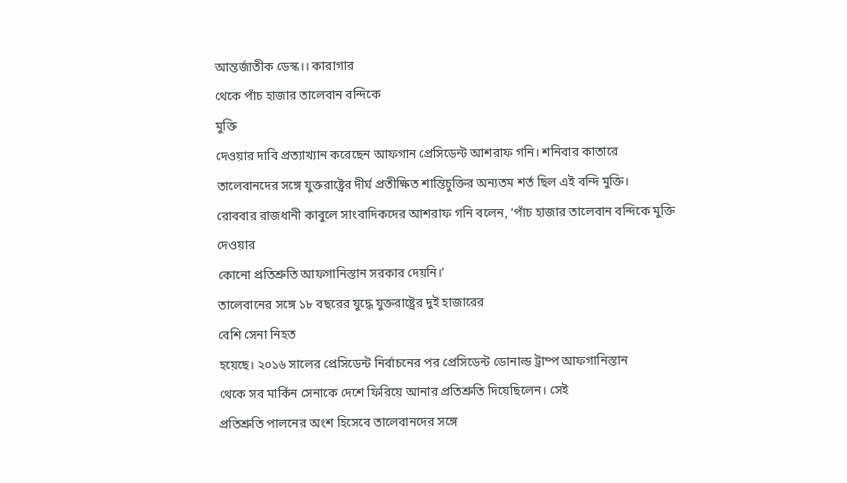আন্তর্জাতীক ডেস্ক।। কারাগার
থেকে পাঁচ হাজার তালেবান বন্দিকে
মুক্তি
দেওয়ার দাবি প্রত্যাখ্যান করেছেন আফগান প্রেসিডেন্ট আশরাফ গনি। শনিবার কাতারে
তালেবানদের সঙ্গে যুক্তরাষ্ট্রের দীর্ঘ প্রতীক্ষিত শান্তিচুক্তির অন্যতম শর্ত ছিল এই বন্দি মুক্তি।
রোববার রাজধানী কাবুলে সাংবাদিকদের আশরাফ গনি বলেন, ‘পাঁচ হাজার তালেবান বন্দিকে মুক্তি দেওয়ার
কোনো প্রতিশ্রুতি আফগানিস্তান সরকার দেয়নি।’
তালেবানের সঙ্গে ১৮ বছরের যুদ্ধে যুক্তরাষ্ট্রের দুই হাজারের
বেশি সেনা নিহত
হয়েছে। ২০১৬ সালের প্রেসিডেন্ট নির্বাচনের পর প্রেসিডেন্ট ডোনাল্ড ট্রাম্প আফগানিস্তান
থেকে সব মার্কিন সেনাকে দেশে ফিরিয়ে আনার প্রতিশ্রুতি দিয়েছিলেন। সেই
প্রতিশ্রুতি পালনের অংশ হিসেবে তালেবানদের সঙ্গে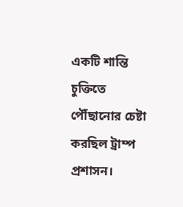একটি শান্তি চুক্তিতে
পৌঁছানোর চেষ্টা করছিল ট্রাম্প প্রশাসন।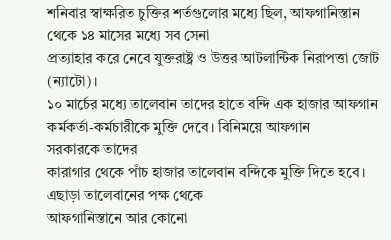শনিবার স্বাক্ষরিত চুক্তির শর্তগুলোর মধ্যে ছিল, আফগানিস্তান থেকে ১৪ মাসের মধ্যে সব সেনা
প্রত্যাহার করে নেবে যুক্তরাষ্ট্র ও উত্তর আটলান্টিক নিরাপত্তা জোট (ন্যাটো)।
১০ মার্চের মধ্যে তালেবান তাদের হাতে বন্দি এক হাজার আফগান কর্মকর্তা-কর্মচারীকে মুক্তি দেবে। বিনিময়ে আফগান
সরকারকে তাদের
কারাগার থেকে পাঁচ হাজার তালেবান বন্দিকে মুক্তি দিতে হবে। এছাড়া তালেবানের পক্ষ থেকে
আফগানিস্তানে আর কোনো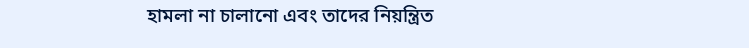হামলা না চালানো এবং তাদের নিয়ন্ত্রিত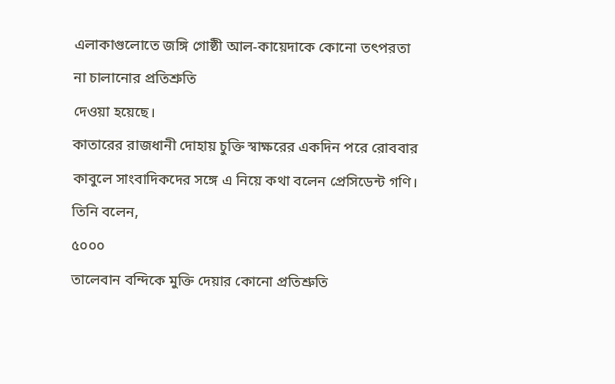এলাকাগুলোতে জঙ্গি গোষ্ঠী আল-কায়েদাকে কোনো তৎপরতা
না চালানোর প্রতিশ্রুতি
দেওয়া হয়েছে।
কাতারের রাজধানী দোহায় চুক্তি স্বাক্ষরের একদিন পরে রোববার
কাবুলে সাংবাদিকদের সঙ্গে এ নিয়ে কথা বলেন প্রেসিডেন্ট গণি।
তিনি বলেন,
৫০০০
তালেবান বন্দিকে মুক্তি দেয়ার কোনো প্রতিশ্রুতি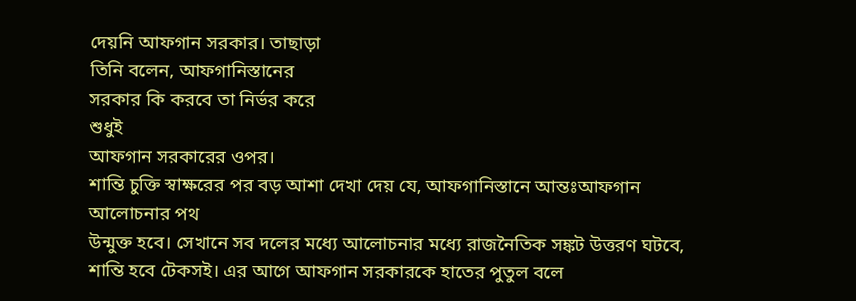দেয়নি আফগান সরকার। তাছাড়া
তিনি বলেন, আফগানিস্তানের
সরকার কি করবে তা নির্ভর করে
শুধুই
আফগান সরকারের ওপর।
শান্তি চুক্তি স্বাক্ষরের পর বড় আশা দেখা দেয় যে, আফগানিস্তানে আন্তঃআফগান আলোচনার পথ
উন্মুক্ত হবে। সেখানে সব দলের মধ্যে আলোচনার মধ্যে রাজনৈতিক সঙ্কট উত্তরণ ঘটবে, শান্তি হবে টেকসই। এর আগে আফগান সরকারকে হাতের পুতুল বলে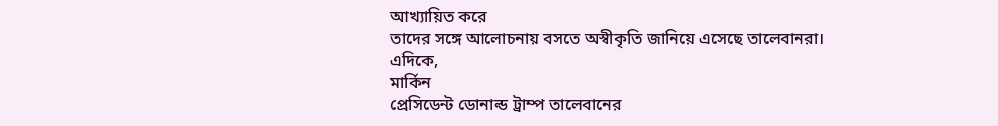আখ্যায়িত করে
তাদের সঙ্গে আলোচনায় বসতে অস্বীকৃতি জানিয়ে এসেছে তালেবানরা।
এদিকে,
মার্কিন
প্রেসিডেন্ট ডোনাল্ড ট্রাম্প তালেবানের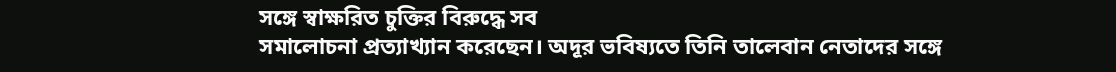সঙ্গে স্বাক্ষরিত চুক্তির বিরুদ্ধে সব
সমালোচনা প্রত্যাখ্যান করেছেন। অদূর ভবিষ্যতে তিনি তালেবান নেতাদের সঙ্গে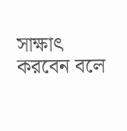সাক্ষাৎ করবেন বলে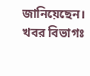জানিয়েছেন।
খবর বিভাগঃ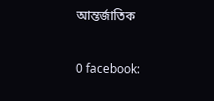আন্তর্জাতিক

0 facebook: